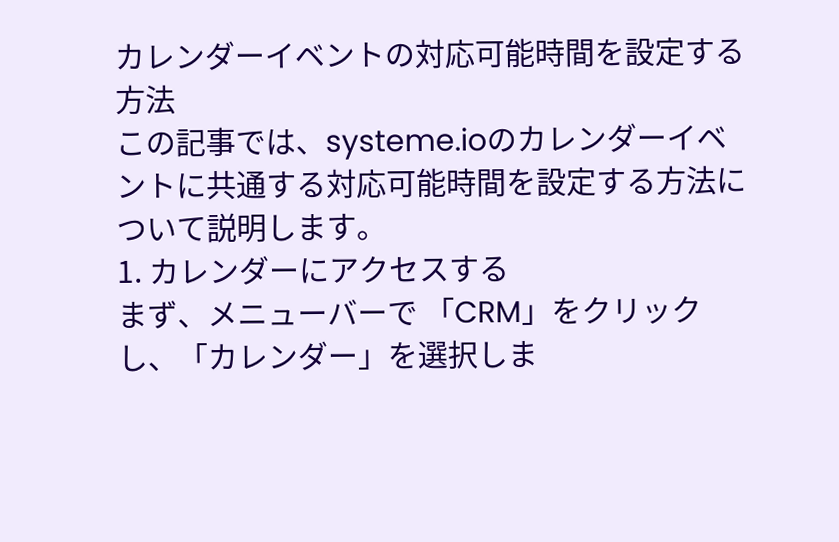カレンダーイベントの対応可能時間を設定する方法
この記事では、systeme.ioのカレンダーイベントに共通する対応可能時間を設定する方法について説明します。
1. カレンダーにアクセスする
まず、メニューバーで 「CRM」をクリックし、「カレンダー」を選択しま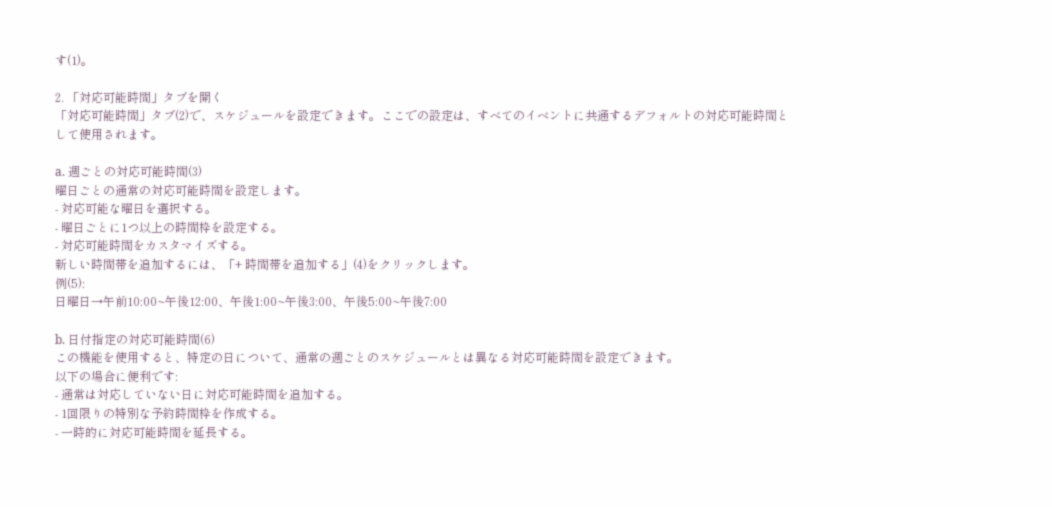す(1)。

2. 「対応可能時間」タブを開く
「対応可能時間」タブ(2)で、スケジュールを設定できます。ここでの設定は、すべてのイベントに共通するデフォルトの対応可能時間として使用されます。

a. 週ごとの対応可能時間(3)
曜日ごとの通常の対応可能時間を設定します。
- 対応可能な曜日を選択する。
- 曜日ごとに1つ以上の時間枠を設定する。
- 対応可能時間をカスタマイズする。
新しい時間帯を追加するには、「+ 時間帯を追加する」(4)をクリックします。
例(5):
日曜日→午前10:00~午後12:00、午後1:00~午後3:00、午後5:00~午後7:00

b. 日付指定の対応可能時間(6)
この機能を使用すると、特定の日について、通常の週ごとのスケジュールとは異なる対応可能時間を設定できます。
以下の場合に便利です:
- 通常は対応していない日に対応可能時間を追加する。
- 1回限りの特別な予約時間枠を作成する。
- 一時的に対応可能時間を延長する。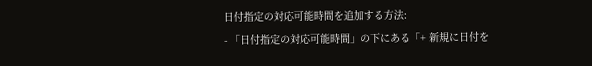日付指定の対応可能時間を追加する方法:
- 「日付指定の対応可能時間」の下にある「+ 新規に日付を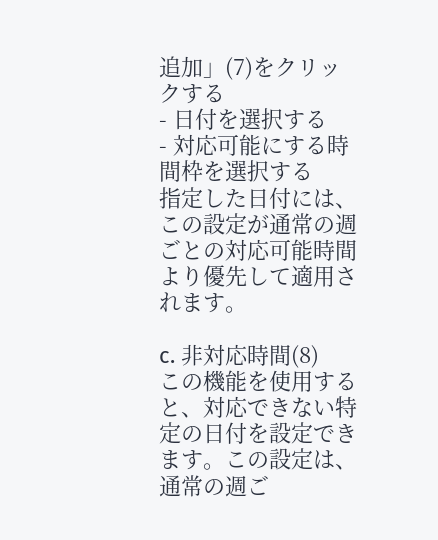追加」(7)をクリックする
- 日付を選択する
- 対応可能にする時間枠を選択する
指定した日付には、この設定が通常の週ごとの対応可能時間より優先して適用されます。

c. 非対応時間(8)
この機能を使用すると、対応できない特定の日付を設定できます。この設定は、通常の週ご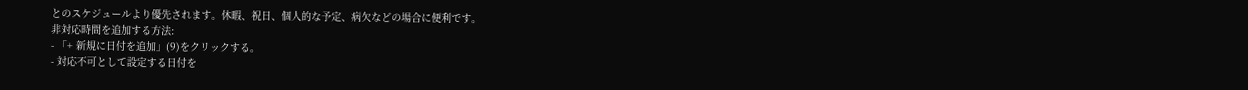とのスケジュールより優先されます。休暇、祝日、個人的な予定、病欠などの場合に便利です。
非対応時間を追加する方法:
- 「+ 新規に日付を追加」(9)をクリックする。
- 対応不可として設定する日付を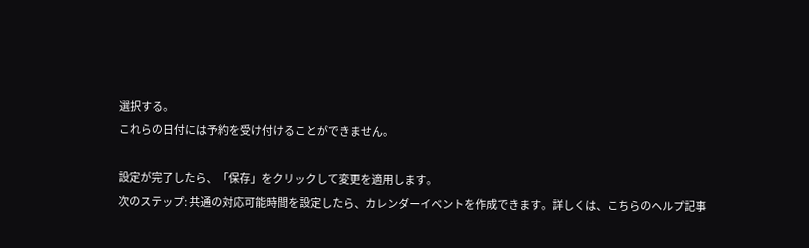選択する。
これらの日付には予約を受け付けることができません。

設定が完了したら、「保存」をクリックして変更を適用します。
次のステップ: 共通の対応可能時間を設定したら、カレンダーイベントを作成できます。詳しくは、こちらのヘルプ記事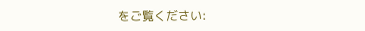をご覧ください: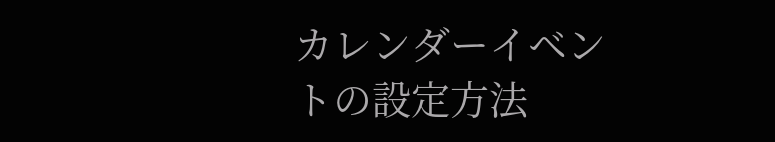カレンダーイベントの設定方法